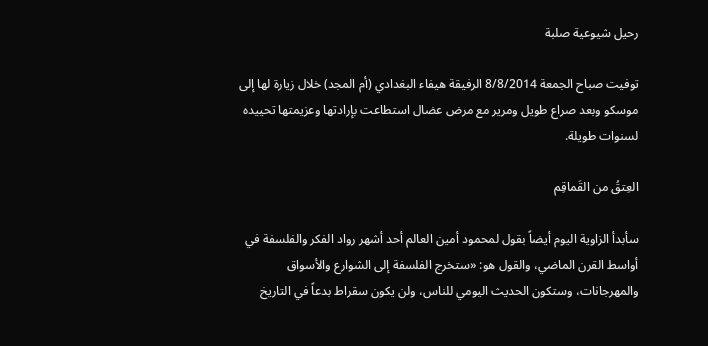رحيل شيوعية صلبة

توفيت صباح الجمعة 8/8/2014 الرفيقة هيفاء البغدادي (أم المجد) خلال زيارة لها إلى موسكو وبعد صراع طويل ومرير مع مرض عضال استطاعت بإرادتها وعزيمتها تحييده لسنوات طويلة.

العِتقُ من القَماقِم

سأبدأ الزاوية اليوم أيضاً بقول لمحمود أمين العالم أحد أشهر رواد الفكر والفلسفة في أواسط القرن الماضي، والقول هو: «ستخرج الفلسفة إلى الشوارع والأسواق والمهرجانات، وستكون الحديث اليومي للناس، ولن يكون سقراط بدعاً في التاريخ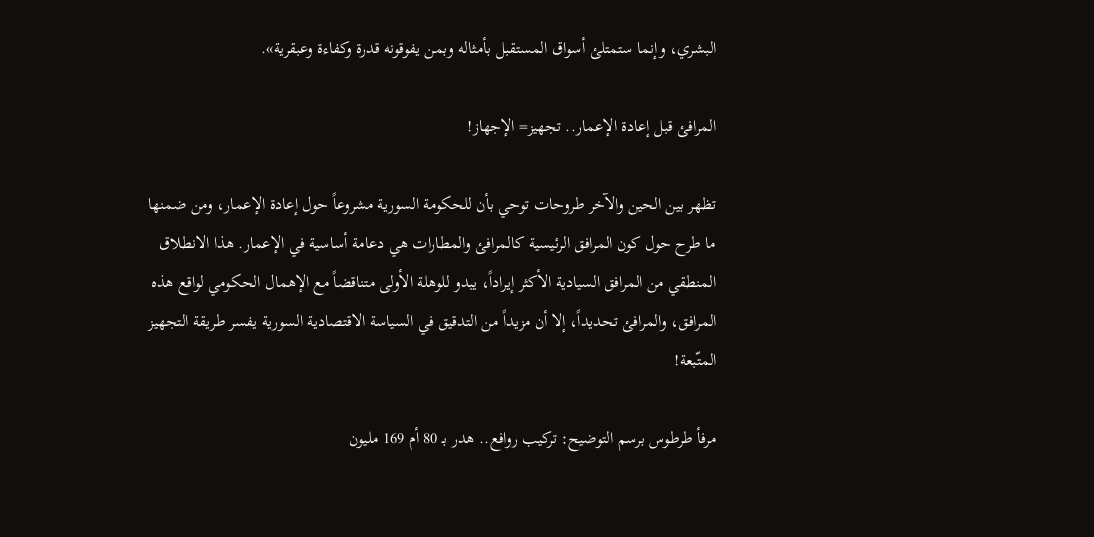البشري، وإنما ستمتلئ أسواق المستقبل بأمثاله وبمن يفوقونه قدرة وكفاءة وعبقرية».

المرافئ قبل إعادة الإعمار.. تجهيز= الإجهاز!

تظهر بين الحين والآخر طروحات توحي بأن للحكومة السورية مشروعاً حول إعادة الإعمار، ومن ضمنها ما طرح حول كون المرافق الرئيسية كالمرافئ والمطارات هي دعامة أساسية في الإعمار. هذا الانطلاق المنطقي من المرافق السيادية الأكثر إيراداً، يبدو للوهلة الأولى متناقضاً مع الإهمال الحكومي لواقع هذه المرافق، والمرافئ تحديداً، إلا أن مزيداً من التدقيق في السياسة الاقتصادية السورية يفسر طريقة التجهيز المتّبعة!

مرفأ طرطوس برسم التوضيح: تركيب روافع.. هدر بـ 80 أم 169 مليون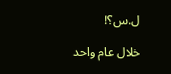ل.س؟!

خلال عام واحد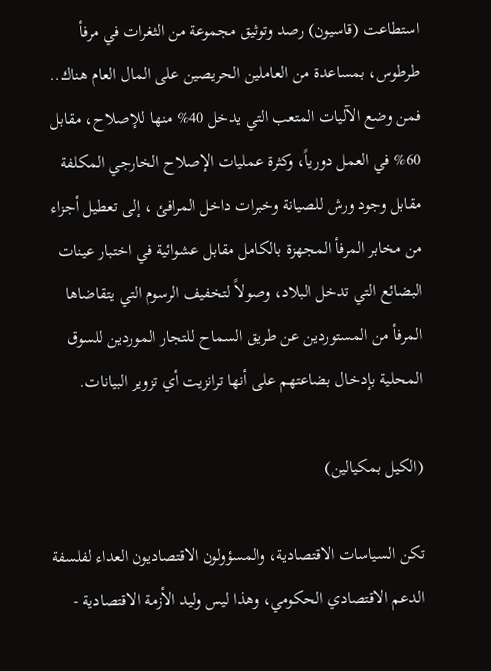استطاعت (قاسيون) رصد وتوثيق مجموعة من الثغرات في مرفأ طرطوس، بمساعدة من العاملين الحريصين على المال العام هناك.. فمن وضع الآليات المتعب التي يدخل 40% منها للإصلاح، مقابل 60% في العمل دورياً، وكثرة عمليات الإصلاح الخارجي المكلفة مقابل وجود ورش للصيانة وخبرات داخل المرافئ ، إلى تعطيل أجزاء من مخابر المرفأ المجهزة بالكامل مقابل عشوائية في اختبار عينات البضائع التي تدخل البلاد، وصولاً لتخفيف الرسوم التي يتقاضاها المرفأ من المستوردين عن طريق السماح للتجار الموردين للسوق المحلية بإدخال بضاعتهم على أنها ترانزيت أي تزوير البيانات.

(الكيل بمكيالين)

تكن السياسات الاقتصادية، والمسؤولون الاقتصاديون العداء لفلسفة الدعم الاقتصادي الحكومي، وهذا ليس وليد الأزمة الاقتصادية -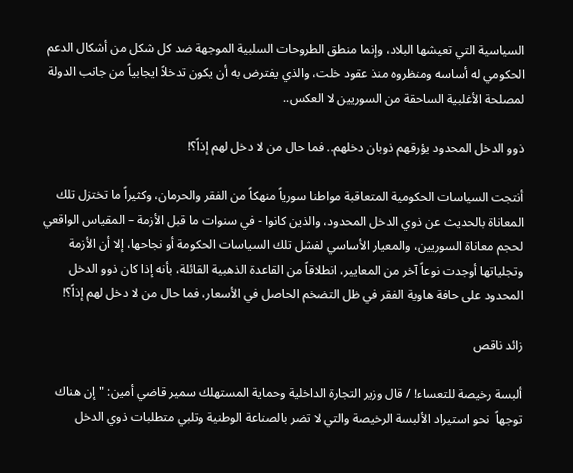السياسية التي تعيشها البلاد، وإنما منطق الطروحات السلبية الموجهة ضد كل شكل من أشكال الدعم الحكومي له أساسه ومنظروه منذ عقود خلت، والذي يفترض به أن يكون تدخلاً ايجابياً من جانب الدولة لمصلحة الأغلبية الساحقة من السوريين لا العكس..

ذوو الدخل المحدود يؤرقهم ذوبان دخلهم.. فما حال من لا دخل لهم إذاً؟!

أنتجت السياسات الحكومية المتعاقبة مواطنا سورياً منهكاً من الفقر والحرمان، وكثيراً ما تختزل تلك المعاناة بالحديث عن ذوي الدخل المحدود، والذين كانوا - في سنوات ما قبل الأزمة – المقياس الواقعي لحجم معاناة السوريين، والمعيار الأساسي لفشل تلك السياسات الحكومة أو نجاحها، إلا أن الأزمة وتجلياتها أوجدت نوعاً آخر من المعايير، انطلاقاً من القاعدة الذهبية القائلة، بأنه إذا كان ذوو الدخل المحدود على حافة هاوية الفقر في ظل التضخم الحاصل في الأسعار، فما حال من لا دخل لهم إذاً؟!

زائد ناقص

ألبسة رخيصة للتعساء! / قال وزير التجارة الداخلية وحماية المستهلك سمير قاضي أمين: "إن هناك توجهاً  نحو استيراد الألبسة الرخيصة والتي لا تضر بالصناعة الوطنية وتلبي متطلبات ذوي الدخل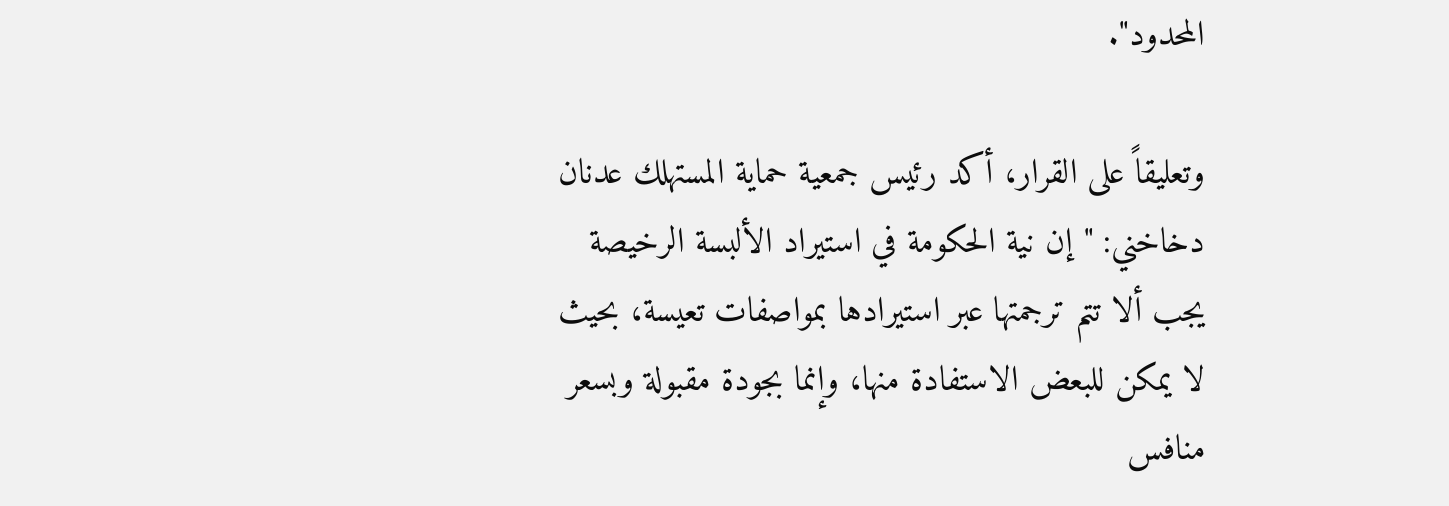المحدود".

وتعليقاً على القرار، أكد رئيس جمعية حماية المستهلك عدنان دخاخني: "إن نية الحكومة في استيراد الألبسة الرخيصة يجب ألا تتم ترجمتها عبر استيرادها بمواصفات تعيسة، بحيث لا يمكن للبعض الاستفادة منها، وإنما بجودة مقبولة وبسعر منافس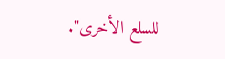للسلع الأخرى".